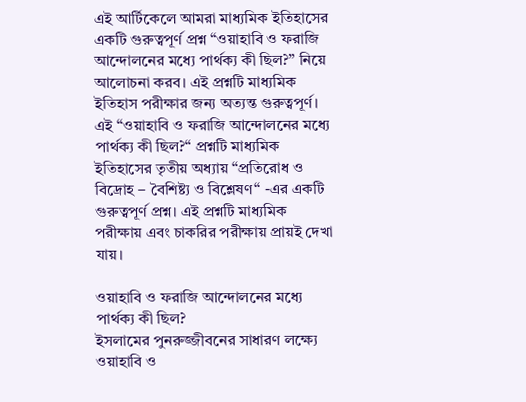এই আর্টিকেলে আমরা মাধ্যমিক ইতিহাসের একটি গুরুত্বপূর্ণ প্রশ্ন “ওয়াহাবি ও ফরাজি আন্দোলনের মধ্যে পার্থক্য কী ছিল?” নিয়ে আলোচনা করব। এই প্রশ্নটি মাধ্যমিক ইতিহাস পরীক্ষার জন্য অত্যন্ত গুরুত্বপূর্ণ। এই “ওয়াহাবি ও ফরাজি আন্দোলনের মধ্যে পার্থক্য কী ছিল?“ প্রশ্নটি মাধ্যমিক ইতিহাসের তৃতীয় অধ্যায় “প্রতিরোধ ও বিদ্রোহ – বৈশিষ্ট্য ও বিশ্লেষণ“ -এর একটি গুরুত্বপূর্ণ প্রশ্ন। এই প্রশ্নটি মাধ্যমিক পরীক্ষায় এবং চাকরির পরীক্ষায় প্রায়ই দেখা যায়।

ওয়াহাবি ও ফরাজি আন্দোলনের মধ্যে পার্থক্য কী ছিল?
ইসলামের পুনরুজ্জীবনের সাধারণ লক্ষ্যে ওয়াহাবি ও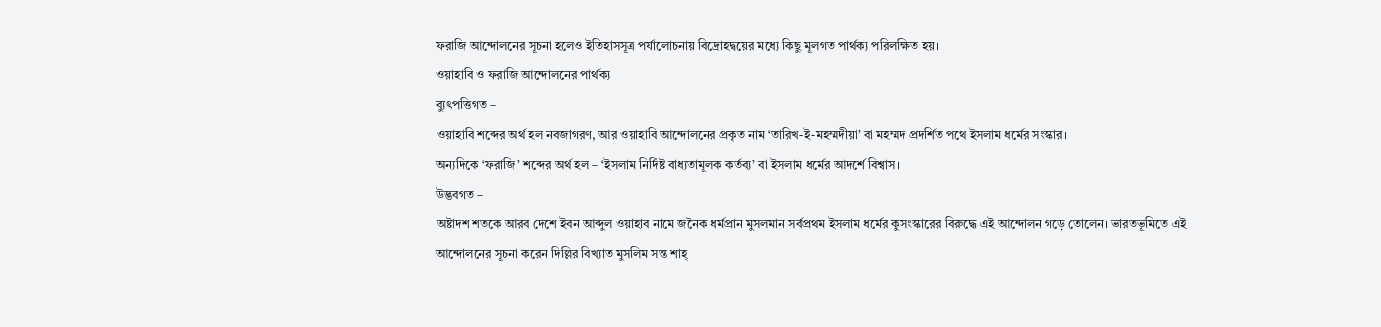ফরাজি আন্দোলনের সূচনা হলেও ইতিহাসসূত্র পর্যালোচনায় বিদ্রোহদ্বয়ের মধ্যে কিছু মূলগত পার্থক্য পরিলক্ষিত হয়।
ওয়াহাবি ও ফরাজি আন্দোলনের পার্থক্য
ব্যুৎপত্তিগত –
ওয়াহাবি শব্দের অর্থ হল নবজাগরণ, আর ওয়াহাবি আন্দোলনের প্রকৃত নাম ‘তারিখ-ই-মহম্মদীয়া’ বা মহম্মদ প্রদর্শিত পথে ইসলাম ধর্মের সংস্কার।
অন্যদিকে ‘ফরাজি’ শব্দের অর্থ হল – ‘ইসলাম নির্দিষ্ট বাধ্যতামূলক কর্তব্য’ বা ইসলাম ধর্মের আদর্শে বিশ্বাস।
উদ্ভবগত –
অষ্টাদশ শতকে আরব দেশে ইবন আব্দুল ওয়াহাব নামে জনৈক ধর্মপ্রান মুসলমান সর্বপ্রথম ইসলাম ধর্মের কুসংস্কারের বিরুদ্ধে এই আন্দোলন গড়ে তোলেন। ভারতভূমিতে এই আন্দোলনের সূচনা করেন দিল্লির বিখ্যাত মুসলিম সন্ত শাহ্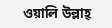ওয়ালি উল্লাহ্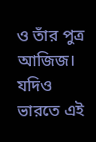ও তাঁর পুত্র আজিজ। যদিও ভারতে এই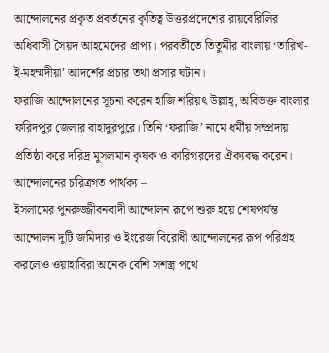আন্দোলনের প্রকৃত প্রবর্তনের কৃতিত্ব উত্তরপ্রদেশের রায়বেরিলির অধিবাসী সৈয়দ আহমেদের প্রাপ্য। পরবর্তীতে তিতুমীর বাংলায় ‘তারিখ-ই-মহম্মদীয়া’ আদর্শের প্রচার তথা প্রসার ঘটান।
ফরাজি আন্দোলনের সূচনা করেন হাজি শরিয়ৎ উল্লাহ্, অবিভক্ত বাংলার ফরিদপুর জেলার বাহাদুরপুরে। তিনি ‘ফরাজি’ নামে ধর্মীয় সম্প্রদায় প্রতিষ্ঠা করে দরিদ্র মুসলমান কৃষক ও কারিগরদের ঐক্যবদ্ধ করেন।
আন্দোলনের চরিত্রগত পার্থক্য –
ইসলামের পুনরুজ্জীবনবাদী আন্দোলন রূপে শুরু হয়ে শেষপর্যন্ত আন্দোলন দুটি জমিদার ও ইংরেজ বিরোধী আন্দোলনের রূপ পরিগ্রহ করলেও ওয়াহাবিরা অনেক বেশি সশস্ত্র পথে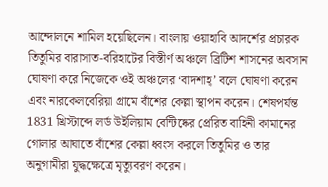আন্দোলনে শামিল হয়েছিলেন। বাংলায় ওয়াহাবি আদর্শের প্রচারক তিতুমির বারাসাত-বরিহাটের বিস্তীর্ণ অঞ্চলে ব্রিটিশ শাসনের অবসান ঘোষণা করে নিজেকে ওই অঞ্চলের ‘বাদশাহ্’ বলে ঘোষণা করেন এবং নারকেলবেরিয়া গ্রামে বাঁশের কেল্লা স্থাপন করেন। শেষপর্যন্ত 1831 খ্রিস্টাব্দে লর্ড উইলিয়াম বেন্টিষ্কের প্রেরিত বাহিনী কামানের গোলার আঘাতে বাঁশের কেল্লা ধ্বংস করলে তিতুমির ও তার অনুগামীরা যুদ্ধক্ষেত্রে মৃত্যুবরণ করেন।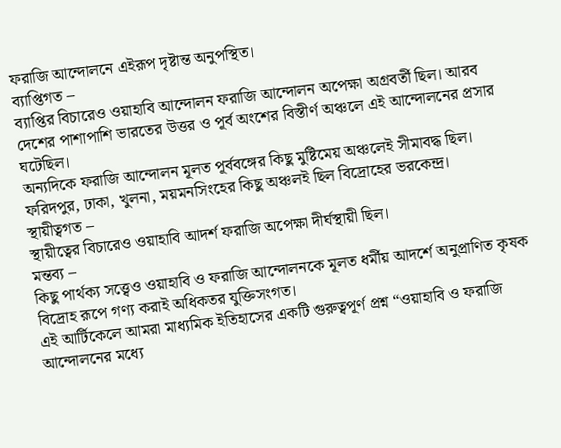ফরাজি আন্দোলনে এইরূপ দৃষ্টান্ত অনুপস্থিত।
ব্যাপ্তিগত –
ব্যাপ্তির বিচারেও ওয়াহাবি আন্দোলন ফরাজি আন্দোলন অপেক্ষা অগ্রবর্তী ছিল। আরব দেশের পাশাপাশি ভারতের উত্তর ও পূর্ব অংশের বিস্তীর্ণ অঞ্চলে এই আন্দোলনের প্রসার ঘটেছিল।
অন্যদিকে ফরাজি আন্দোলন মূলত পূর্ববঙ্গের কিছু মুষ্টিমেয় অঞ্চলেই সীমাবদ্ধ ছিল। ফরিদপুর, ঢাকা, খুলনা, ময়মনসিংহের কিছু অঞ্চলই ছিল বিদ্রোহের ভরকেন্দ্র।
স্থায়ীত্বগত –
স্থায়ীত্বের বিচারেও ওয়াহাবি আদর্শ ফরাজি অপেক্ষা দীর্ঘস্থায়ী ছিল।
মন্তব্য –
কিছু পার্থক্য সত্ত্বেও ওয়াহাবি ও ফরাজি আন্দোলনকে মূলত ধর্মীয় আদর্শে অনুপ্রাণিত কৃষক বিদ্রোহ রূপে গণ্য করাই অধিকতর যুক্তিসংগত।
এই আর্টিকেলে আমরা মাধ্যমিক ইতিহাসের একটি গুরুত্বপূর্ণ প্রশ্ন “ওয়াহাবি ও ফরাজি আন্দোলনের মধ্যে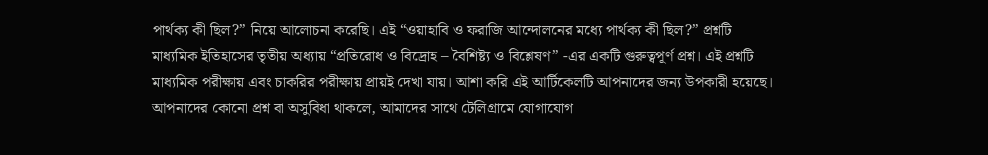পার্থক্য কী ছিল?” নিয়ে আলোচনা করেছি। এই “ওয়াহাবি ও ফরাজি আন্দোলনের মধ্যে পার্থক্য কী ছিল?” প্রশ্নটি মাধ্যমিক ইতিহাসের তৃতীয় অধ্যায় “প্রতিরোধ ও বিদ্রোহ – বৈশিষ্ট্য ও বিশ্লেষণ” -এর একটি গুরুত্বপূর্ণ প্রশ্ন। এই প্রশ্নটি মাধ্যমিক পরীক্ষায় এবং চাকরির পরীক্ষায় প্রায়ই দেখা যায়। আশা করি এই আর্টিকেলটি আপনাদের জন্য উপকারী হয়েছে। আপনাদের কোনো প্রশ্ন বা অসুবিধা থাকলে, আমাদের সাথে টেলিগ্রামে যোগাযোগ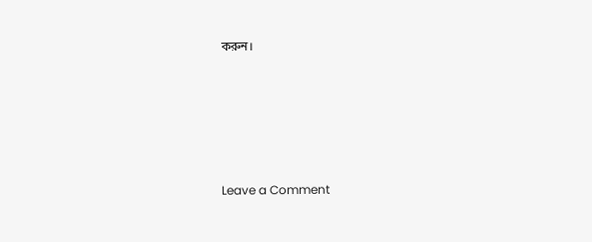করুন।





Leave a Comment